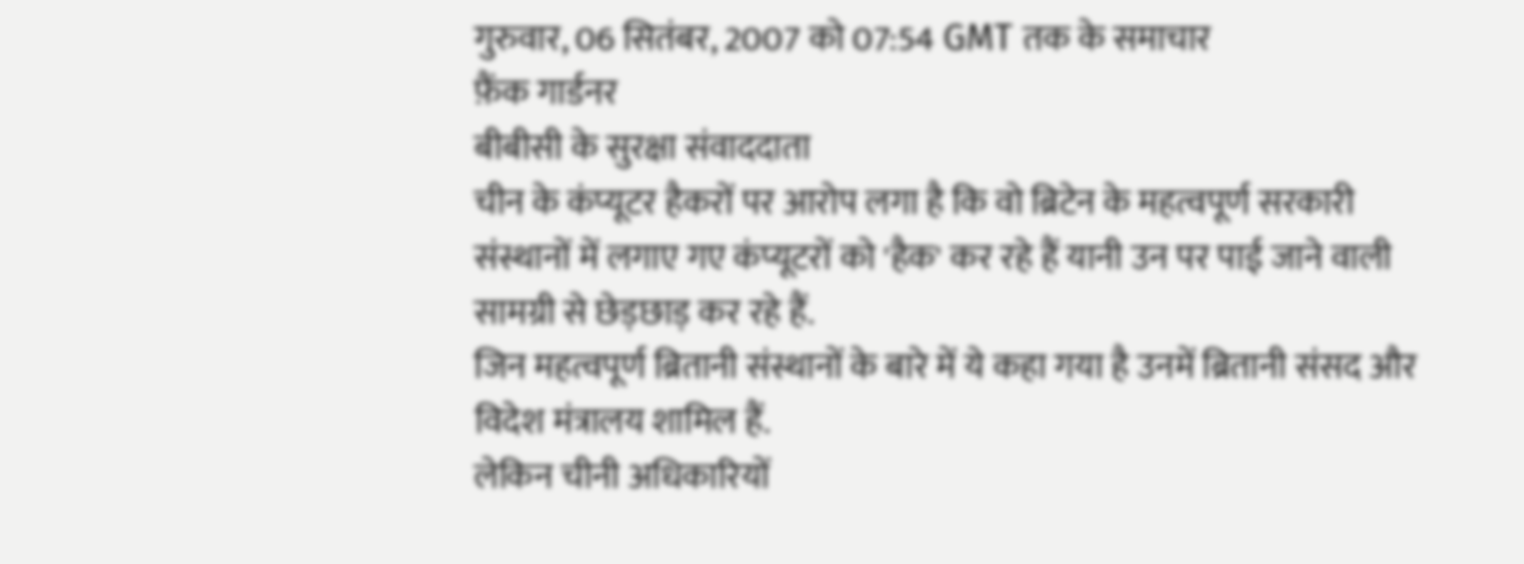गुरुवार, 06 सितंबर, 2007 को 07:54 GMT तक के समाचार
फ़ैंक गार्डनर
बीबीसी के सुरक्षा संवाददाता
चीन के कंप्यूटर हैकरों पर आरोप लगा है कि वो ब्रिटेन के महत्वपूर्ण सरकारी संस्थानों में लगाए गए कंप्यूटरों को 'हैक' कर रहे हैं यानी उन पर पाई जाने वाली सामग्री से छेड़छाड़ कर रहे हैं.
जिन महत्वपूर्ण ब्रितानी संस्थानों के बारे में ये कहा गया है उनमें ब्रितानी संसद और विदेश मंत्रालय शामिल हैं.
लेकिन चीनी अधिकारियों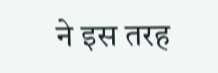ने इस तरह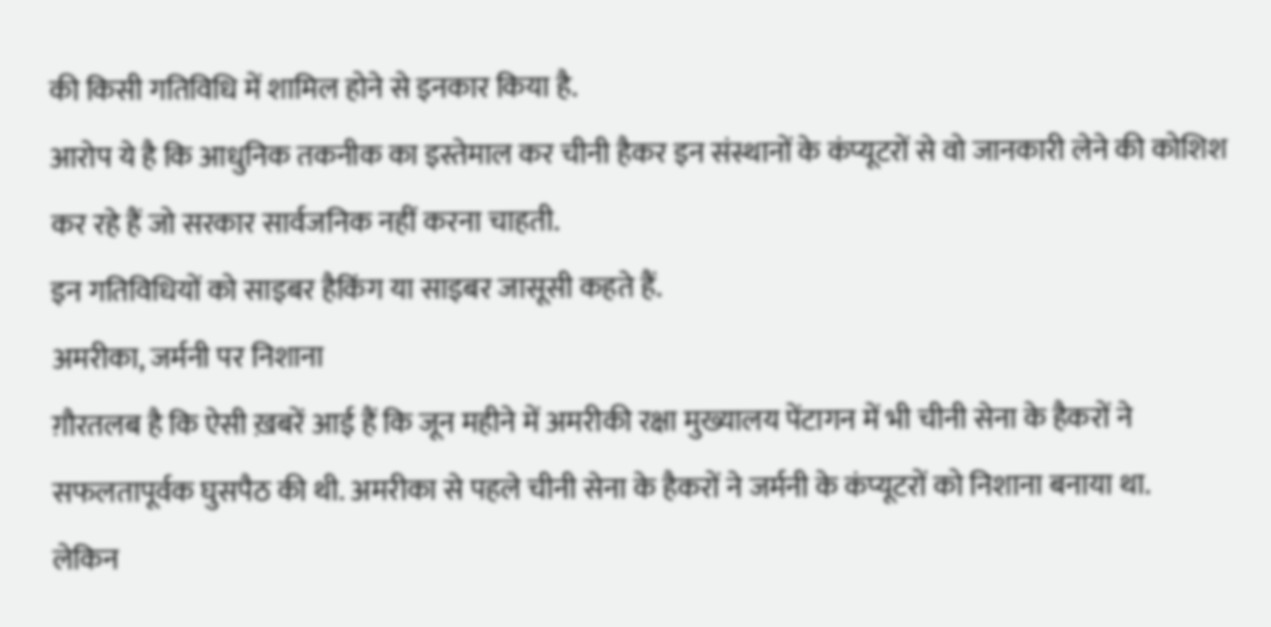की किसी गतिविधि में शामिल होने से इनकार किया है.
आरोप ये है कि आधुनिक तकनीक का इस्तेमाल कर चीनी हैकर इन संस्थानों के कंप्यूटरों से वो जानकारी लेने की कोशिश कर रहे हैं जो सरकार सार्वजनिक नहीं करना चाहती.
इन गतिविधियों को साइबर हैकिंग या साइबर जासूसी कहते हैं.
अमरीका, जर्मनी पर निशाना
ग़ौरतलब है कि ऐसी ख़बरें आई हैं कि जून महीने में अमरीकी रक्षा मुख्यालय पेंटागन में भी चीनी सेना के हैकरों ने सफलतापूर्वक घुसपैठ की थी. अमरीका से पहले चीनी सेना के हैकरों ने जर्मनी के कंप्यूटरों को निशाना बनाया था.
लेकिन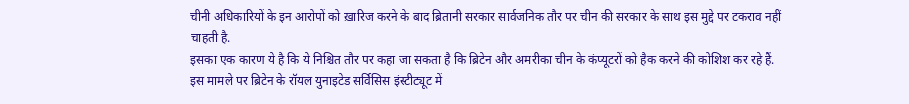चीनी अधिकारियों के इन आरोपों को ख़ारिज करने के बाद ब्रितानी सरकार सार्वजनिक तौर पर चीन की सरकार के साथ इस मुद्दे पर टकराव नहीं चाहती है.
इसका एक कारण ये है कि ये निश्चित तौर पर कहा जा सकता है कि ब्रिटेन और अमरीका चीन के कंप्यूटरों को हैक करने की कोशिश कर रहे हैं.
इस मामले पर ब्रिटेन के रॉयल युनाइटेड सर्विसिस इंस्टीट्यूट में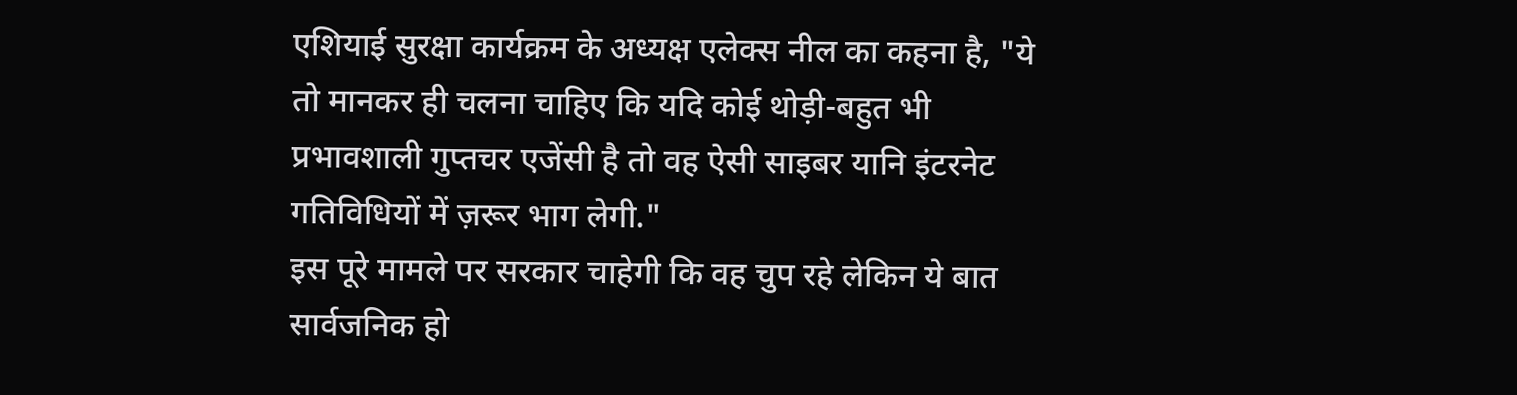एशियाई सुरक्षा कार्यक्रम के अध्यक्ष एलेक्स नील का कहना है, "ये तो मानकर ही चलना चाहिए कि यदि कोई थोड़ी-बहुत भी प्रभावशाली गुप्तचर एजेंसी है तो वह ऐसी साइबर यानि इंटरनेट गतिविधियों में ज़रूर भाग लेगी."
इस पूरे मामले पर सरकार चाहेगी कि वह चुप रहे लेकिन ये बात सार्वजनिक हो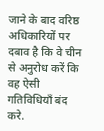जाने के बाद वरिष्ठ अधिकारियों पर दबाव है कि वे चीन से अनुरोध करें कि वह ऐसी गतिविधियाँ बंद करे.